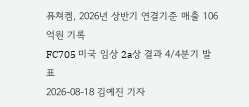퓨쳐켐, 2026년 상반기 연결기준 매출 106억원 기록
FC705 미국 임상 2a상 결과 4/4분기 발표
2026-08-18 김예진 기자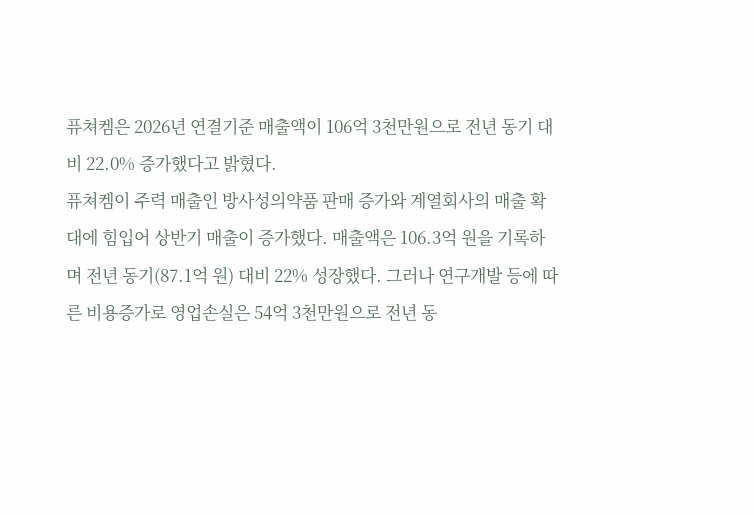퓨쳐켐은 2026년 연결기준 매출액이 106억 3천만원으로 전년 동기 대비 22.0% 증가했다고 밝혔다.
퓨쳐켐이 주력 매출인 방사성의약품 판매 증가와 계열회사의 매출 확대에 힘입어 상반기 매출이 증가했다. 매출액은 106.3억 원을 기록하며 전년 동기(87.1억 원) 대비 22% 성장했다. 그러나 연구개발 등에 따른 비용증가로 영업손실은 54억 3천만원으로 전년 동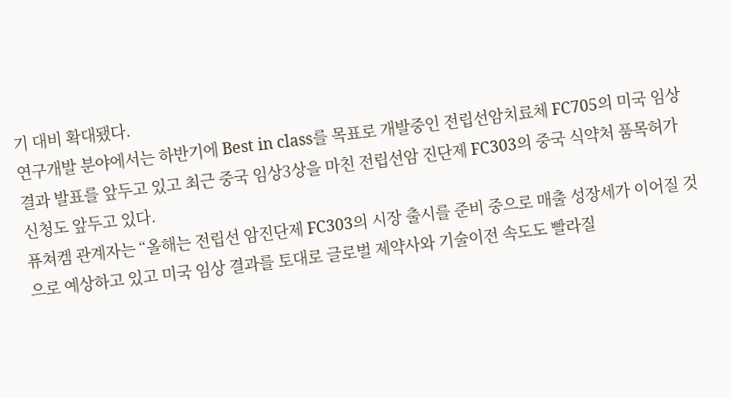기 대비 확대됐다.
연구개발 분야에서는 하반기에 Best in class를 목표로 개발중인 전립선암치료체 FC705의 미국 임상 결과 발표를 앞두고 있고 최근 중국 임상3상을 마친 전립선암 진단제 FC303의 중국 식약처 품목허가 신청도 앞두고 있다.
퓨쳐켐 관계자는 “올해는 전립선 암진단제 FC303의 시장 출시를 준비 중으로 매출 성장세가 이어질 것으로 예상하고 있고 미국 임상 결과를 토대로 글로벌 제약사와 기술이전 속도도 빨라질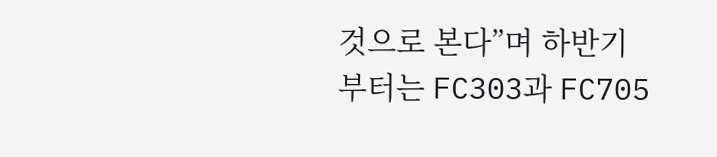것으로 본다”며 하반기 부터는 FC303과 FC705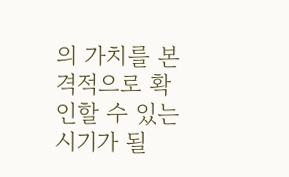의 가치를 본격적으로 확인할 수 있는 시기가 될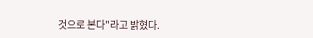것으로 본다"라고 밝혔다.